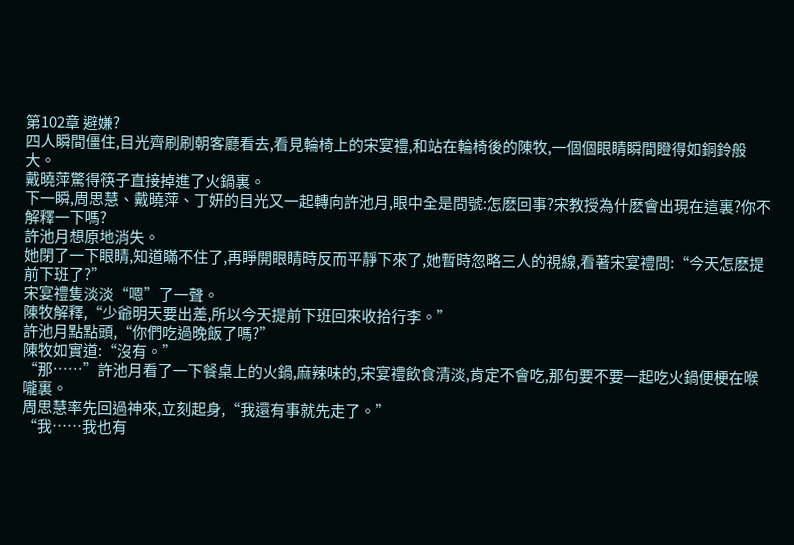第102章 避嫌?
四人瞬間僵住,目光齊刷刷朝客廳看去,看見輪椅上的宋宴禮,和站在輪椅後的陳牧,一個個眼睛瞬間瞪得如銅鈴般大。
戴曉萍驚得筷子直接掉進了火鍋裏。
下一瞬,周思慧、戴曉萍、丁妍的目光又一起轉向許池月,眼中全是問號:怎麽回事?宋教授為什麽會出現在這裏?你不解釋一下嗎?
許池月想原地消失。
她閉了一下眼睛,知道瞞不住了,再睜開眼睛時反而平靜下來了,她暫時忽略三人的視線,看著宋宴禮問:“今天怎麽提前下班了?”
宋宴禮隻淡淡“嗯”了一聲。
陳牧解釋,“少爺明天要出差,所以今天提前下班回來收拾行李。”
許池月點點頭,“你們吃過晚飯了嗎?”
陳牧如實道:“沒有。”
“那……”許池月看了一下餐桌上的火鍋,麻辣味的,宋宴禮飲食清淡,肯定不會吃,那句要不要一起吃火鍋便梗在喉嚨裏。
周思慧率先回過神來,立刻起身,“我還有事就先走了。”
“我……我也有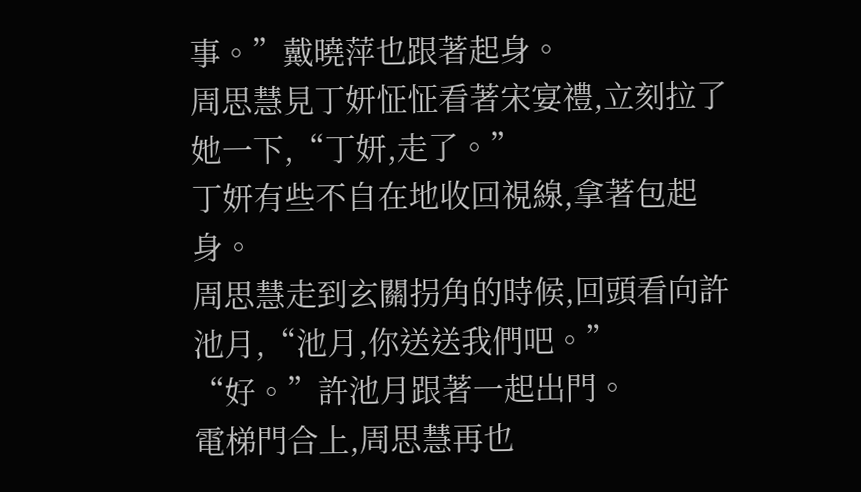事。”戴曉萍也跟著起身。
周思慧見丁妍怔怔看著宋宴禮,立刻拉了她一下,“丁妍,走了。”
丁妍有些不自在地收回視線,拿著包起身。
周思慧走到玄關拐角的時候,回頭看向許池月,“池月,你送送我們吧。”
“好。”許池月跟著一起出門。
電梯門合上,周思慧再也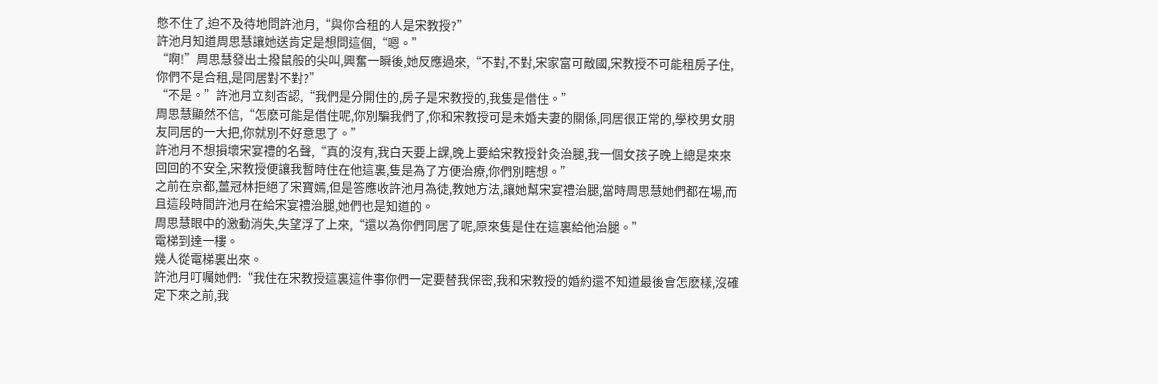憋不住了,迫不及待地問許池月,“與你合租的人是宋教授?”
許池月知道周思慧讓她送肯定是想問這個,“嗯。”
“啊!”周思慧發出土撥鼠般的尖叫,興奮一瞬後,她反應過來,“不對,不對,宋家富可敵國,宋教授不可能租房子住,你們不是合租,是同居對不對?”
“不是。”許池月立刻否認,“我們是分開住的,房子是宋教授的,我隻是借住。”
周思慧顯然不信,“怎麽可能是借住呢,你別騙我們了,你和宋教授可是未婚夫妻的關係,同居很正常的,學校男女朋友同居的一大把,你就別不好意思了。”
許池月不想損壞宋宴禮的名聲,“真的沒有,我白天要上課,晚上要給宋教授針灸治腿,我一個女孩子晚上總是來來回回的不安全,宋教授便讓我暫時住在他這裏,隻是為了方便治療,你們別瞎想。”
之前在京都,薑冠林拒絕了宋寶嫣,但是答應收許池月為徒,教她方法,讓她幫宋宴禮治腿,當時周思慧她們都在場,而且這段時間許池月在給宋宴禮治腿,她們也是知道的。
周思慧眼中的激動消失,失望浮了上來,“還以為你們同居了呢,原來隻是住在這裏給他治腿。”
電梯到達一樓。
幾人從電梯裏出來。
許池月叮囑她們:“我住在宋教授這裏這件事你們一定要替我保密,我和宋教授的婚約還不知道最後會怎麽樣,沒確定下來之前,我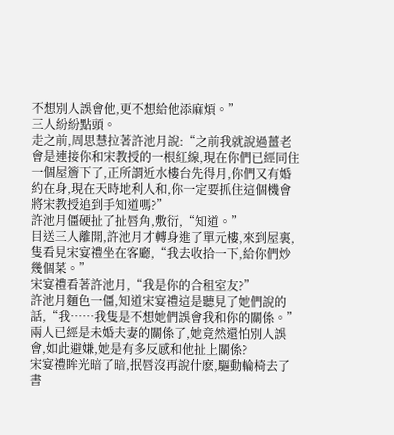不想別人誤會他,更不想給他添麻煩。”
三人紛紛點頭。
走之前,周思慧拉著許池月說:“之前我就說過薑老會是連接你和宋教授的一根紅線,現在你們已經同住一個屋簷下了,正所謂近水樓台先得月,你們又有婚約在身,現在天時地利人和,你一定要抓住這個機會將宋教授追到手知道嗎?”
許池月僵硬扯了扯唇角,敷衍,“知道。”
目送三人離開,許池月才轉身進了單元樓,來到屋裏,隻看見宋宴禮坐在客廳,“我去收拾一下,給你們炒幾個菜。”
宋宴禮看著許池月,“我是你的合租室友?”
許池月麵色一僵,知道宋宴禮這是聽見了她們說的話,“我……我隻是不想她們誤會我和你的關係。”
兩人已經是未婚夫妻的關係了,她竟然還怕別人誤會,如此避嫌,她是有多反感和他扯上關係?
宋宴禮眸光暗了暗,抿唇沒再說什麽,驅動輪椅去了書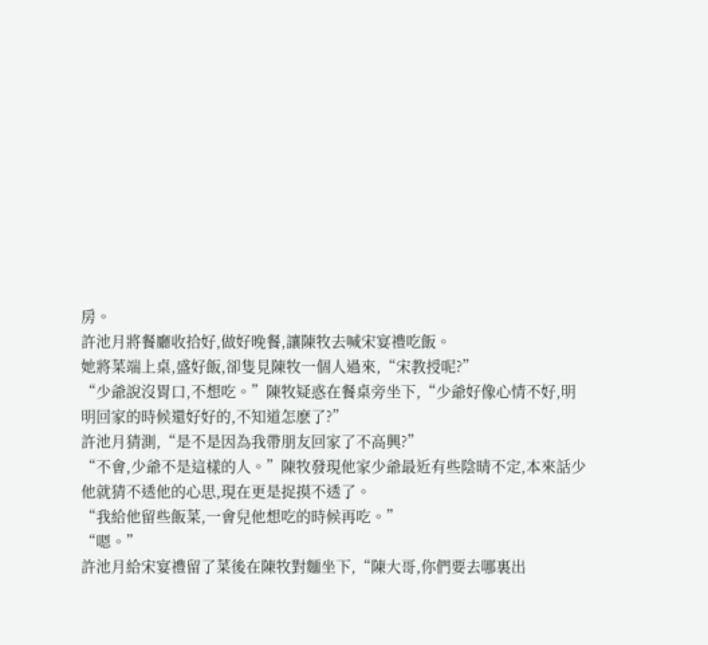房。
許池月將餐廳收拾好,做好晚餐,讓陳牧去喊宋宴禮吃飯。
她將菜端上桌,盛好飯,卻隻見陳牧一個人過來,“宋教授呢?”
“少爺說沒胃口,不想吃。”陳牧疑惑在餐桌旁坐下,“少爺好像心情不好,明明回家的時候還好好的,不知道怎麽了?”
許池月猜測,“是不是因為我帶朋友回家了不高興?”
“不會,少爺不是這樣的人。”陳牧發現他家少爺最近有些陰晴不定,本來話少他就猜不透他的心思,現在更是捉摸不透了。
“我給他留些飯菜,一會兒他想吃的時候再吃。”
“嗯。”
許池月給宋宴禮留了菜後在陳牧對麵坐下,“陳大哥,你們要去哪裏出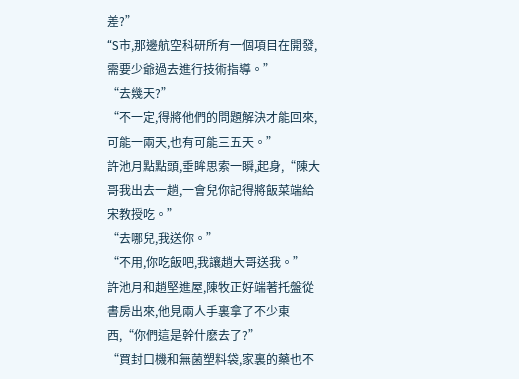差?”
“S市,那邊航空科研所有一個項目在開發,需要少爺過去進行技術指導。”
“去幾天?”
“不一定,得將他們的問題解決才能回來,可能一兩天,也有可能三五天。”
許池月點點頭,垂眸思索一瞬,起身,“陳大哥我出去一趟,一會兒你記得將飯菜端給宋教授吃。”
“去哪兒,我送你。”
“不用,你吃飯吧,我讓趙大哥送我。”
許池月和趙堅進屋,陳牧正好端著托盤從書房出來,他見兩人手裏拿了不少東西,“你們這是幹什麽去了?”
“買封口機和無菌塑料袋,家裏的藥也不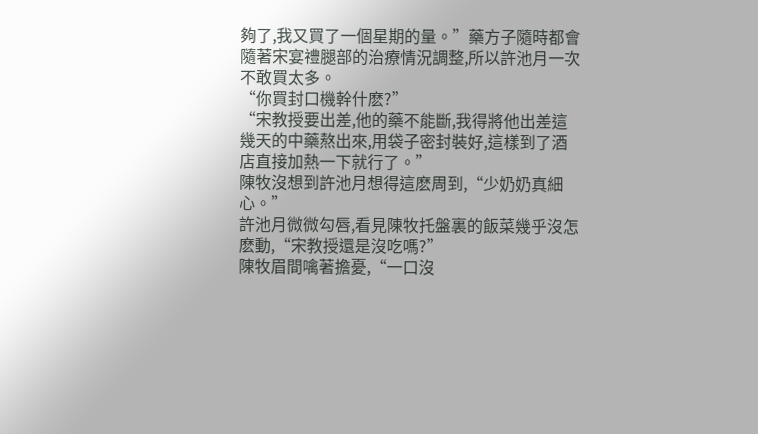夠了,我又買了一個星期的量。”藥方子隨時都會隨著宋宴禮腿部的治療情況調整,所以許池月一次不敢買太多。
“你買封口機幹什麽?”
“宋教授要出差,他的藥不能斷,我得將他出差這幾天的中藥熬出來,用袋子密封裝好,這樣到了酒店直接加熱一下就行了。”
陳牧沒想到許池月想得這麽周到,“少奶奶真細心。”
許池月微微勾唇,看見陳牧托盤裏的飯菜幾乎沒怎麽動,“宋教授還是沒吃嗎?”
陳牧眉間噙著擔憂,“一口沒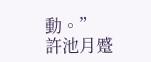動。”
許池月蹙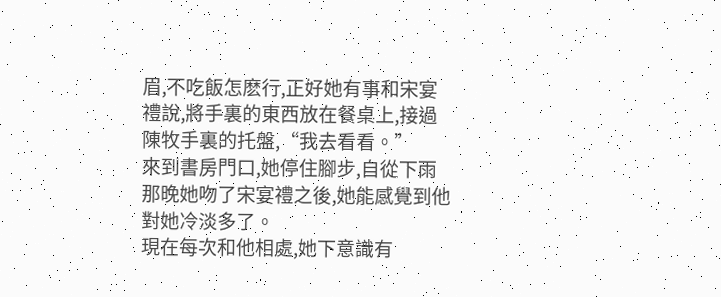眉,不吃飯怎麽行,正好她有事和宋宴禮說,將手裏的東西放在餐桌上,接過陳牧手裏的托盤,“我去看看。”
來到書房門口,她停住腳步,自從下雨那晚她吻了宋宴禮之後,她能感覺到他對她冷淡多了。
現在每次和他相處,她下意識有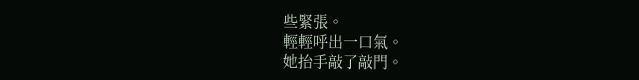些緊張。
輕輕呼出一口氣。
她抬手敲了敲門。